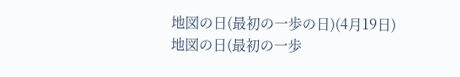地図の日(最初の一歩の日)(4月19日)
地図の日(最初の一歩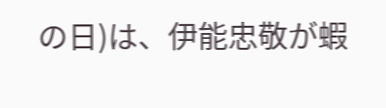の日)は、伊能忠敬が蝦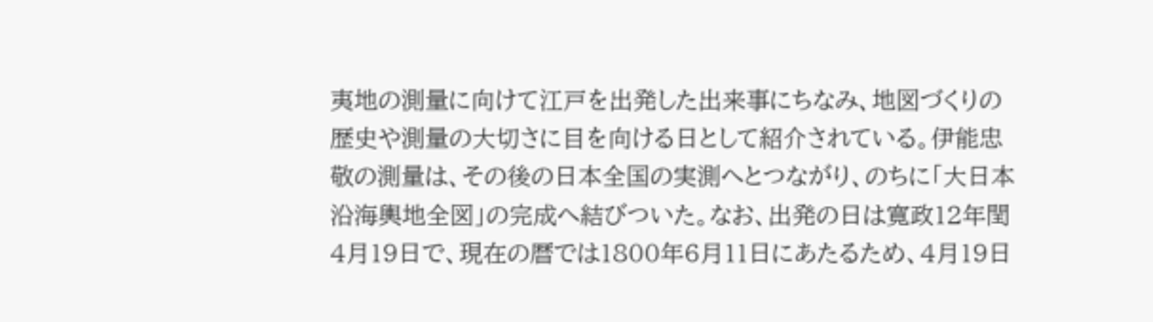夷地の測量に向けて江戸を出発した出来事にちなみ、地図づくりの歴史や測量の大切さに目を向ける日として紹介されている。伊能忠敬の測量は、その後の日本全国の実測へとつながり、のちに「大日本沿海輿地全図」の完成へ結びついた。なお、出発の日は寛政12年閏4月19日で、現在の暦では1800年6月11日にあたるため、4月19日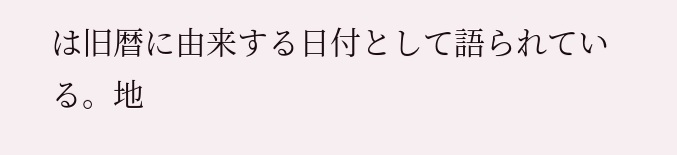は旧暦に由来する日付として語られている。地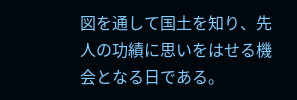図を通して国土を知り、先人の功績に思いをはせる機会となる日である。